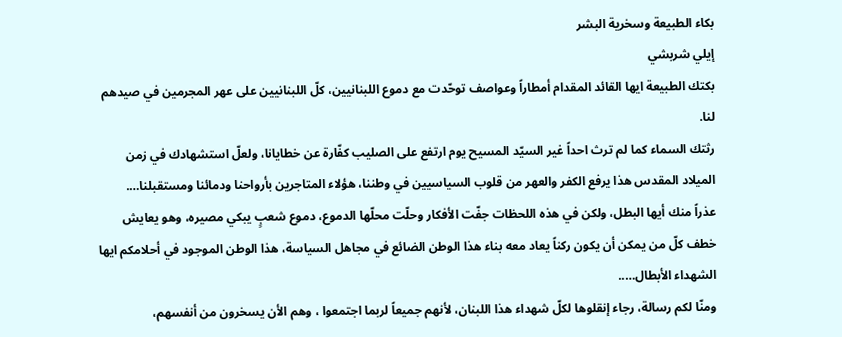بكاء الطبيعة وسخرية البشر
إيلي شربشي
بكتك الطبيعة ايها القائد المقدام أمطاراً وعواصف توحّدت مع دموع اللبنانيين، كلّ اللبنانيين على عهر المجرمين في صيدهم لنا.
رثتك السماء كما لم ترث احداً غير السيّد المسيح يوم ارتفع على الصليب كفّارة عن خطايانا، ولعلّ استشهادك في زمن الميلاد المقدس هذا يرفع الكفر والعهر من قلوب السياسيين في وطننا، هؤلاء المتاجرين بأرواحنا ودمائنا ومستقبلنا….
عذراً منك أيها البطل، ولكن في هذه اللحظات جفّت الأفكار وحلّت محلّها الدموع، دموع شعبٍ يبكي مصيره، وهو يعايش خطف كلّ من يمكن أن يكون ركناً يعاد معه بناء هذا الوطن الضائع في مجاهل السياسة، هذا الوطن الموجود في أحلامكم ايها الشهداء الأبطال…..
ومنّا لكم رسالة، رجاء إنقلوها لكلّ شهداء هذا اللبنان، لأنهم جميعاً لربما اجتمعوا ، وهم الأن يسخرون من أنفسهم،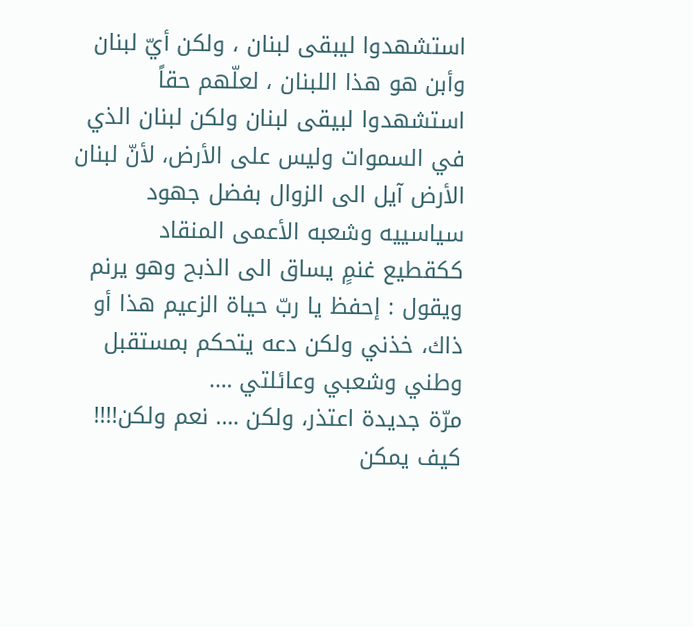استشهدوا ليبقى لبنان ، ولكن أيّ لبنان وأبن هو هذا اللبنان ، لعلّهم حقاً استشهدوا لبيقى لبنان ولكن لبنان الذي في السموات وليس على الأرض، لأنّ لبنان الأرض آيل الى الزوال بفضل جهود سياسييه وشعبه الأعمى المنقاد ككقطيع غنمٍ يساق الى الذبح وهو يرنم ويقول : إحفظ يا ربّ حياة الزعيم هذا أو ذاك، خذني ولكن دعه يتحكم بمستقبل وطني وشعبي وعائلتي ….
مرّة جديدة اعتذر، ولكن …. نعم ولكن!!!! كيف يمكن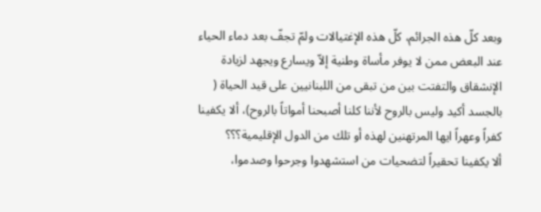وبعد كلّ هذه الجرائم، كلّ هذه الإغتيالات ولمّ تجفّ بعد دماء الحياء عند البعض ممن لا يوفر مأساة وطنية إلاّ ويسارع ويجهد لزيادة الإنشقاق والتفتت بين من تبقى من اللبنانيين على قيد الحياة ( بالجسد أكيد وليس بالروح لأننا كلنا أصبحنا أمواتاً بالروح)، ألا يكفينا كفراً وعهراً ايها المرتهنين لهذه أو تلك من الدول الإقليمية؟؟؟
ألا يكفينا تحقيراً لتضحيات من استشهدوا وجرحوا وصدموا،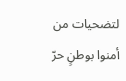لتضحيات من أمنوا بوطنٍ حرّ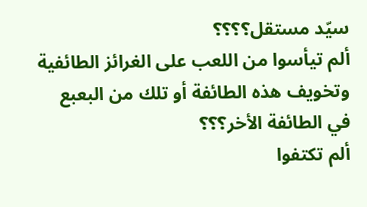سيّد مستقل؟؟؟؟
ألم تيأسوا من اللعب على الغرائز الطائفية وتخويف هذه الطائفة أو تلك من البعبع في الطائفة الأخر؟؟؟
ألم تكتفوا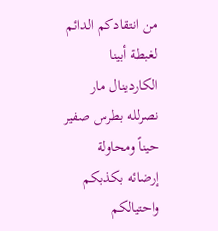من انتقادكم الدائم لغبطة أبينا الكاردينال مار نصرلله بطرس صفير حيناً ومحاولة إرضائه بكذبكم واحتيالكم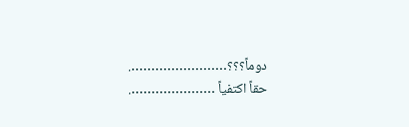دوماً؟؟؟…………………….
حقاً اكتفياً ………………….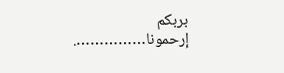بربكم إرحمونا…………….